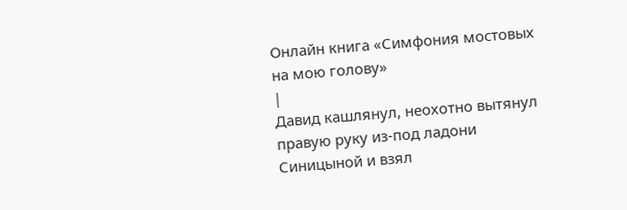Онлайн книга «Симфония мостовых на мою голову»
|
Давид кашлянул, неохотно вытянул правую руку из-под ладони Синицыной и взял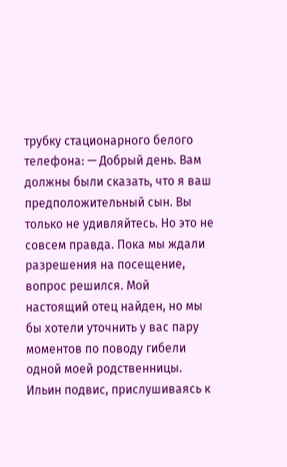трубку стационарного белого телефона: — Добрый день. Вам должны были сказать, что я ваш предположительный сын. Вы только не удивляйтесь. Но это не совсем правда. Пока мы ждали разрешения на посещение, вопрос решился. Мой настоящий отец найден, но мы бы хотели уточнить у вас пару моментов по поводу гибели одной моей родственницы. Ильин подвис, прислушиваясь к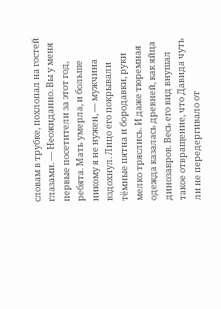словам в трубке, похлопал на гостей глазами. — Неожиданно. Вы у меня первые посетители за этот год, ребята. Мать умерла, и больше никому я не нужен, — мужчина вздохнул. Лицо его покрывали тёмные пятна и бородавки, руки мелко тряслись. И даже тюремная одежда казалась древней, как яйца динозавров. Весь его вид внушал такое отвращение, что Давида чуть ли не передергивало от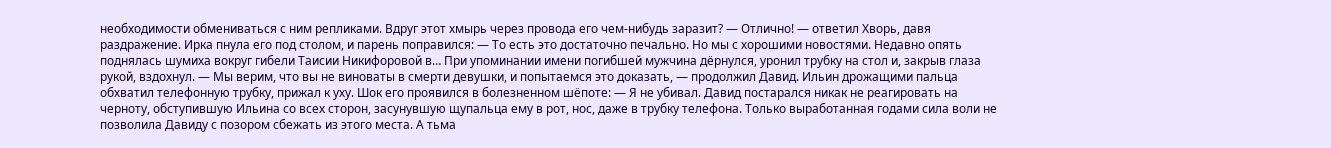необходимости обмениваться с ним репликами. Вдруг этот хмырь через провода его чем-нибудь заразит? — Отлично! — ответил Хворь, давя раздражение. Ирка пнула его под столом, и парень поправился: — То есть это достаточно печально. Но мы с хорошими новостями. Недавно опять поднялась шумиха вокруг гибели Таисии Никифоровой в… При упоминании имени погибшей мужчина дёрнулся, уронил трубку на стол и, закрыв глаза рукой, вздохнул. — Мы верим, что вы не виноваты в смерти девушки, и попытаемся это доказать, — продолжил Давид. Ильин дрожащими пальца обхватил телефонную трубку, прижал к уху. Шок его проявился в болезненном шёпоте: — Я не убивал. Давид постарался никак не реагировать на черноту, обступившую Ильина со всех сторон, засунувшую щупальца ему в рот, нос, даже в трубку телефона. Только выработанная годами сила воли не позволила Давиду с позором сбежать из этого места. А тьма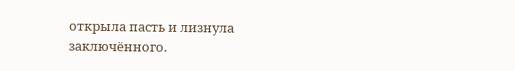открыла пасть и лизнула заключённого.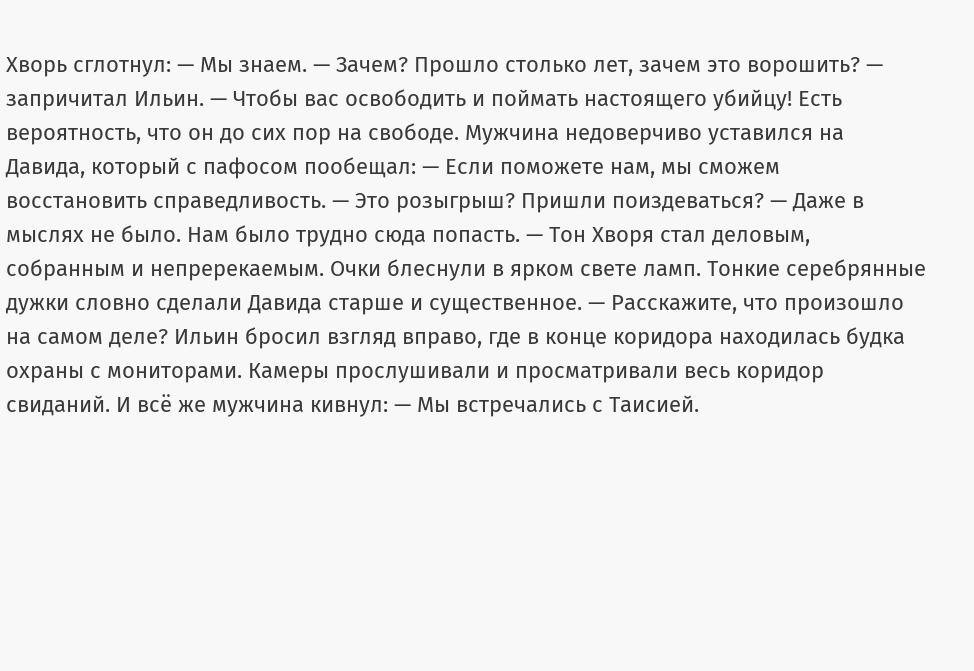Хворь сглотнул: — Мы знаем. — Зачем? Прошло столько лет, зачем это ворошить? — запричитал Ильин. — Чтобы вас освободить и поймать настоящего убийцу! Есть вероятность, что он до сих пор на свободе. Мужчина недоверчиво уставился на Давида, который с пафосом пообещал: — Если поможете нам, мы сможем восстановить справедливость. — Это розыгрыш? Пришли поиздеваться? — Даже в мыслях не было. Нам было трудно сюда попасть. — Тон Хворя стал деловым, собранным и непререкаемым. Очки блеснули в ярком свете ламп. Тонкие серебрянные дужки словно сделали Давида старше и существенное. — Расскажите, что произошло на самом деле? Ильин бросил взгляд вправо, где в конце коридора находилась будка охраны с мониторами. Камеры прослушивали и просматривали весь коридор свиданий. И всё же мужчина кивнул: — Мы встречались с Таисией.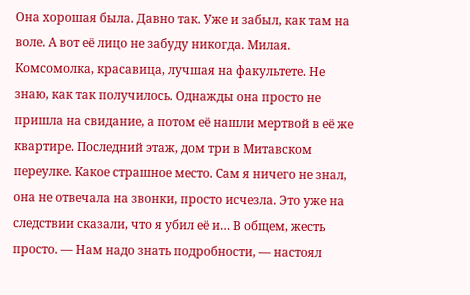Она хорошая была. Давно так. Уже и забыл, как там на воле. А вот её лицо не забуду никогда. Милая. Комсомолка, красавица, лучшая на факультете. Не знаю, как так получилось. Однажды она просто не пришла на свидание, а потом её нашли мертвой в её же квартире. Последний этаж, дом три в Митавском переулке. Какое страшное место. Сам я ничего не знал, она не отвечала на звонки, просто исчезла. Это уже на следствии сказали, что я убил её и… В общем, жесть просто. — Нам надо знать подробности, — настоял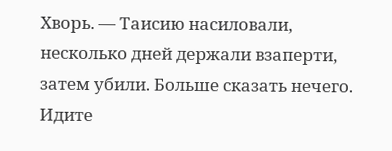Хворь. — Таисию насиловали, несколько дней держали взаперти, затем убили. Больше сказать нечего. Идите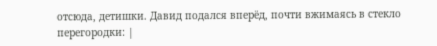отсюда, детишки. Давид подался вперёд, почти вжимаясь в стекло перегородки: |